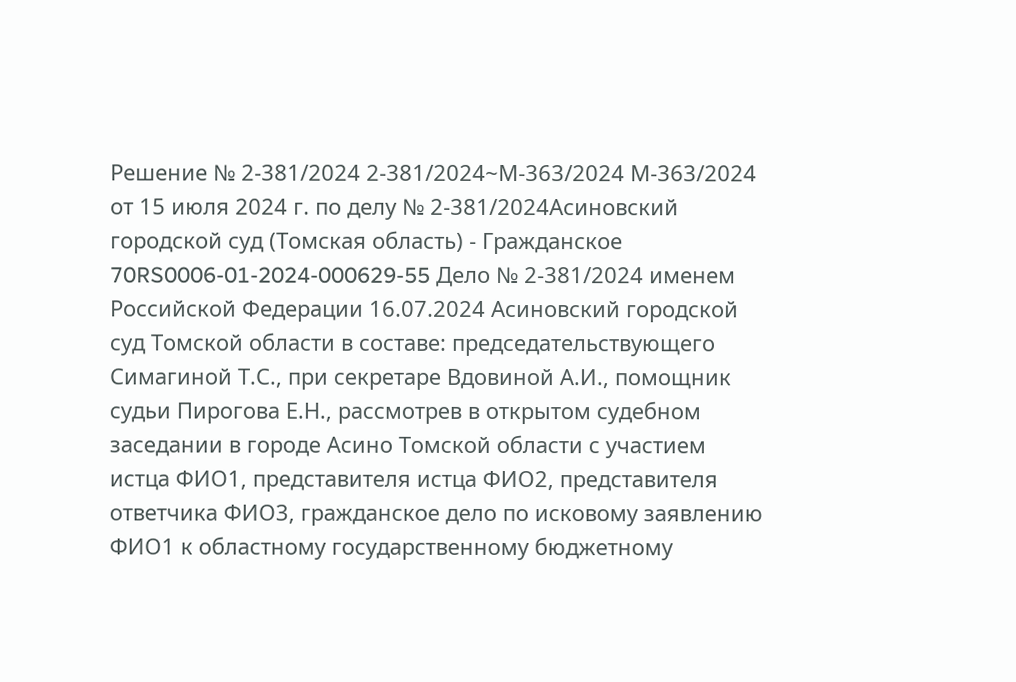Решение № 2-381/2024 2-381/2024~М-363/2024 М-363/2024 от 15 июля 2024 г. по делу № 2-381/2024Асиновский городской суд (Томская область) - Гражданское 70RS0006-01-2024-000629-55 Дело № 2-381/2024 именем Российской Федерации 16.07.2024 Асиновский городской суд Томской области в составе: председательствующего Симагиной Т.С., при секретаре Вдовиной А.И., помощник судьи Пирогова Е.Н., рассмотрев в открытом судебном заседании в городе Асино Томской области с участием истца ФИО1, представителя истца ФИО2, представителя ответчика ФИО3, гражданское дело по исковому заявлению ФИО1 к областному государственному бюджетному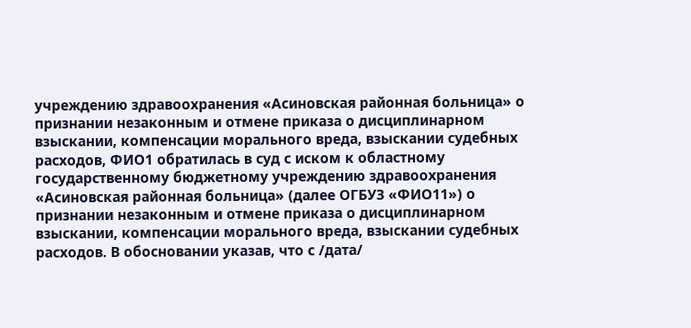учреждению здравоохранения «Асиновская районная больница» о признании незаконным и отмене приказа о дисциплинарном взыскании, компенсации морального вреда, взыскании судебных расходов, ФИО1 обратилась в суд с иском к областному государственному бюджетному учреждению здравоохранения «Асиновская районная больница» (далее ОГБУЗ «ФИО11») о признании незаконным и отмене приказа о дисциплинарном взыскании, компенсации морального вреда, взыскании судебных расходов. В обосновании указав, что с /дата/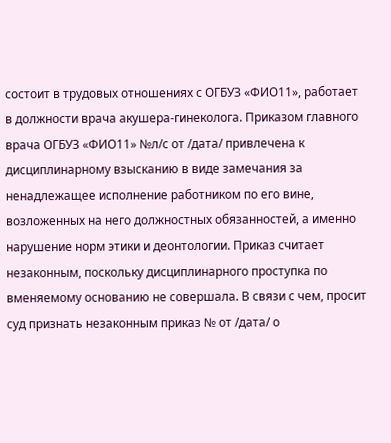состоит в трудовых отношениях с ОГБУЗ «ФИО11», работает в должности врача акушера-гинеколога. Приказом главного врача ОГБУЗ «ФИО11» №л/с от /дата/ привлечена к дисциплинарному взысканию в виде замечания за ненадлежащее исполнение работником по его вине, возложенных на него должностных обязанностей, а именно нарушение норм этики и деонтологии. Приказ считает незаконным, поскольку дисциплинарного проступка по вменяемому основанию не совершала. В связи с чем, просит суд признать незаконным приказ № от /дата/ о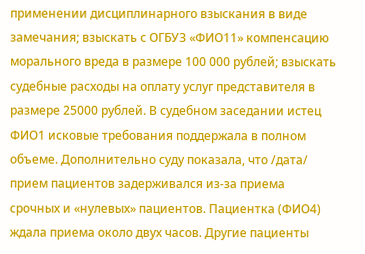применении дисциплинарного взыскания в виде замечания; взыскать с ОГБУЗ «ФИО11» компенсацию морального вреда в размере 100 000 рублей; взыскать судебные расходы на оплату услуг представителя в размере 25000 рублей. В судебном заседании истец ФИО1 исковые требования поддержала в полном объеме. Дополнительно суду показала, что /дата/ прием пациентов задерживался из-за приема срочных и «нулевых» пациентов. Пациентка (ФИО4) ждала приема около двух часов. Другие пациенты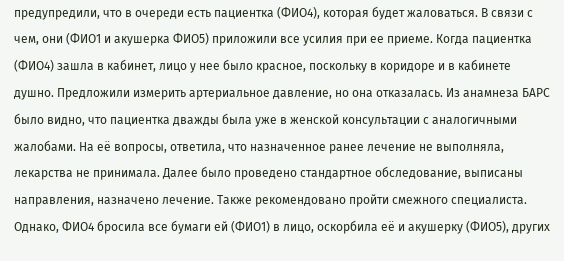предупредили, что в очереди есть пациентка (ФИО4), которая будет жаловаться. В связи с чем, они (ФИО1 и акушерка ФИО5) приложили все усилия при ее приеме. Когда пациентка (ФИО4) зашла в кабинет, лицо у нее было красное, поскольку в коридоре и в кабинете душно. Предложили измерить артериальное давление, но она отказалась. Из анамнеза БАРС было видно, что пациентка дважды была уже в женской консультации с аналогичными жалобами. На её вопросы, ответила, что назначенное ранее лечение не выполняла, лекарства не принимала. Далее было проведено стандартное обследование, выписаны направления, назначено лечение. Также рекомендовано пройти смежного специалиста. Однако, ФИО4 бросила все бумаги ей (ФИО1) в лицо, оскорбила её и акушерку (ФИО5), других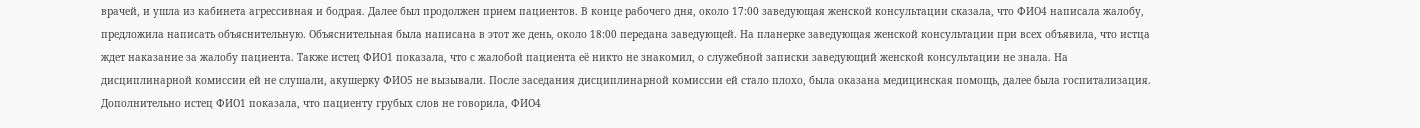врачей, и ушла из кабинета агрессивная и бодрая. Далее был продолжен прием пациентов. В конце рабочего дня, около 17:00 заведующая женской консультации сказала, что ФИО4 написала жалобу, предложила написать объяснительную. Объяснительная была написана в этот же день, около 18:00 передана заведующей. На планерке заведующая женской консультации при всех объявила, что истца ждет наказание за жалобу пациента. Также истец ФИО1 показала, что с жалобой пациента её никто не знакомил, о служебной записки заведующий женской консультации не знала. На дисциплинарной комиссии ей не слушали, акушерку ФИО5 не вызывали. После заседания дисциплинарной комиссии ей стало плохо, была оказана медицинская помощь, далее была госпитализация. Дополнительно истец ФИО1 показала, что пациенту грубых слов не говорила, ФИО4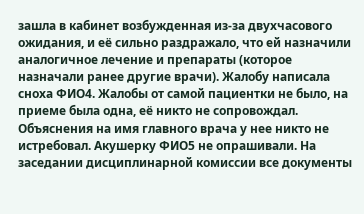зашла в кабинет возбужденная из-за двухчасового ожидания, и её сильно раздражало, что ей назначили аналогичное лечение и препараты (которое назначали ранее другие врачи). Жалобу написала сноха ФИО4. Жалобы от самой пациентки не было, на приеме была одна, её никто не сопровождал. Объяснения на имя главного врача у нее никто не истребовал. Акушерку ФИО5 не опрашивали. На заседании дисциплинарной комиссии все документы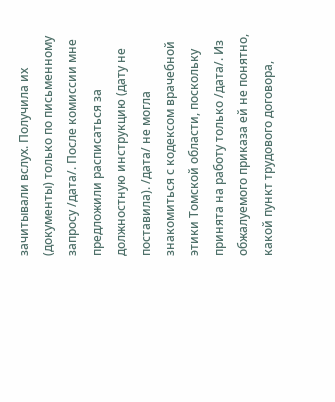зачитывали вслух. Получила их (документы) только по письменному запросу /дата/. После комиссии мне предложили расписаться за должностную инструкцию (дату не поставила). /дата/ не могла знакомиться с кодексом врачебной этики Томской области, поскольку принята на работу только /дата/. Из обжалуемого приказа ей не понятно, какой пункт трудового договора,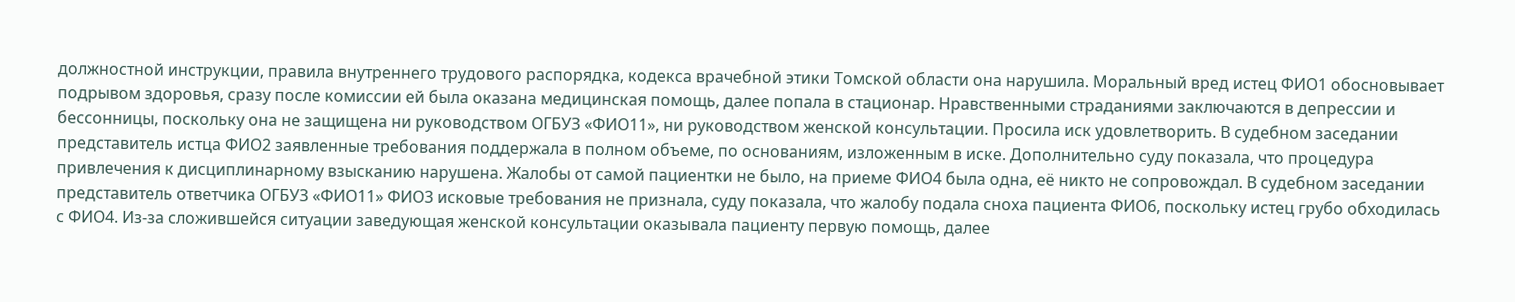должностной инструкции, правила внутреннего трудового распорядка, кодекса врачебной этики Томской области она нарушила. Моральный вред истец ФИО1 обосновывает подрывом здоровья, сразу после комиссии ей была оказана медицинская помощь, далее попала в стационар. Нравственными страданиями заключаются в депрессии и бессонницы, поскольку она не защищена ни руководством ОГБУЗ «ФИО11», ни руководством женской консультации. Просила иск удовлетворить. В судебном заседании представитель истца ФИО2 заявленные требования поддержала в полном объеме, по основаниям, изложенным в иске. Дополнительно суду показала, что процедура привлечения к дисциплинарному взысканию нарушена. Жалобы от самой пациентки не было, на приеме ФИО4 была одна, её никто не сопровождал. В судебном заседании представитель ответчика ОГБУЗ «ФИО11» ФИО3 исковые требования не признала, суду показала, что жалобу подала сноха пациента ФИО6, поскольку истец грубо обходилась с ФИО4. Из-за сложившейся ситуации заведующая женской консультации оказывала пациенту первую помощь, далее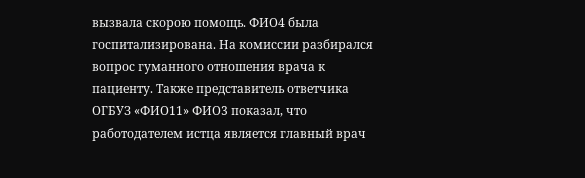вызвала скорою помощь. ФИО4 была госпитализирована. На комиссии разбирался вопрос гуманного отношения врача к пациенту. Также представитель ответчика ОГБУЗ «ФИО11» ФИО3 показал, что работодателем истца является главный врач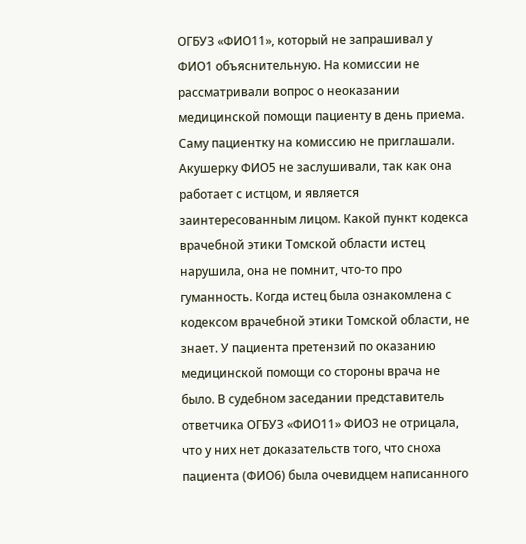ОГБУЗ «ФИО11», который не запрашивал у ФИО1 объяснительную. На комиссии не рассматривали вопрос о неоказании медицинской помощи пациенту в день приема. Саму пациентку на комиссию не приглашали. Акушерку ФИО5 не заслушивали, так как она работает с истцом, и является заинтересованным лицом. Какой пункт кодекса врачебной этики Томской области истец нарушила, она не помнит, что-то про гуманность. Когда истец была ознакомлена с кодексом врачебной этики Томской области, не знает. У пациента претензий по оказанию медицинской помощи со стороны врача не было. В судебном заседании представитель ответчика ОГБУЗ «ФИО11» ФИО3 не отрицала, что у них нет доказательств того, что сноха пациента (ФИО6) была очевидцем написанного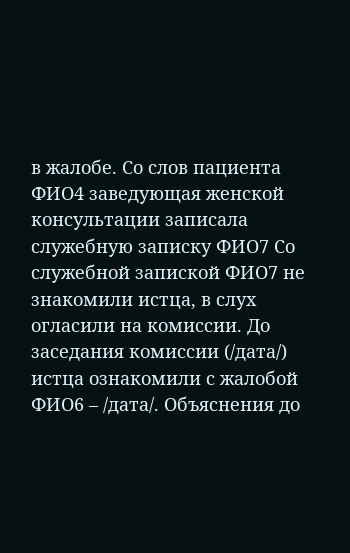в жалобе. Со слов пациента ФИО4 заведующая женской консультации записала служебную записку ФИО7 Со служебной запиской ФИО7 не знакомили истца, в слух огласили на комиссии. До заседания комиссии (/дата/) истца ознакомили с жалобой ФИО6 – /дата/. Объяснения до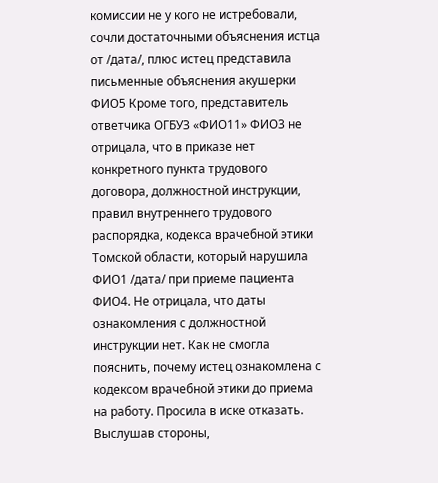комиссии не у кого не истребовали, сочли достаточными объяснения истца от /дата/, плюс истец представила письменные объяснения акушерки ФИО5 Кроме того, представитель ответчика ОГБУЗ «ФИО11» ФИО3 не отрицала, что в приказе нет конкретного пункта трудового договора, должностной инструкции, правил внутреннего трудового распорядка, кодекса врачебной этики Томской области, который нарушила ФИО1 /дата/ при приеме пациента ФИО4. Не отрицала, что даты ознакомления с должностной инструкции нет. Как не смогла пояснить, почему истец ознакомлена с кодексом врачебной этики до приема на работу. Просила в иске отказать. Выслушав стороны,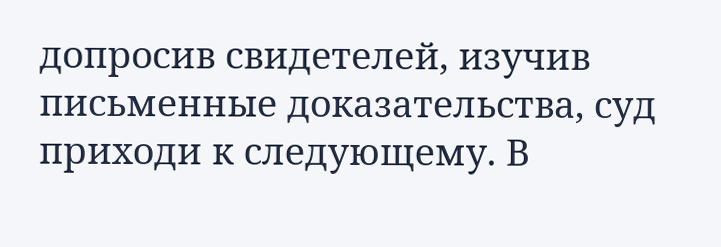допросив свидетелей, изучив письменные доказательства, суд приходи к следующему. В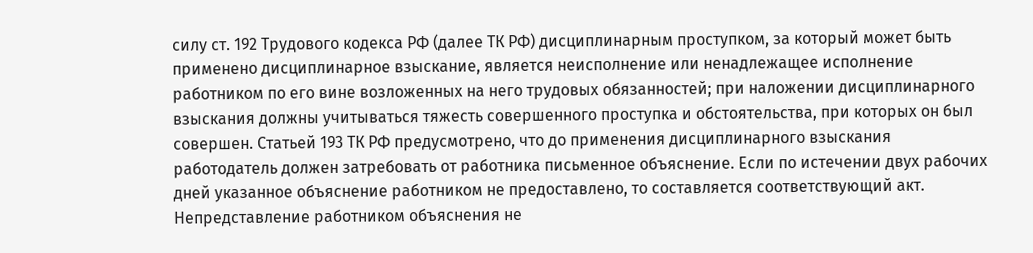силу ст. 192 Трудового кодекса РФ (далее ТК РФ) дисциплинарным проступком, за который может быть применено дисциплинарное взыскание, является неисполнение или ненадлежащее исполнение работником по его вине возложенных на него трудовых обязанностей; при наложении дисциплинарного взыскания должны учитываться тяжесть совершенного проступка и обстоятельства, при которых он был совершен. Статьей 193 ТК РФ предусмотрено, что до применения дисциплинарного взыскания работодатель должен затребовать от работника письменное объяснение. Если по истечении двух рабочих дней указанное объяснение работником не предоставлено, то составляется соответствующий акт. Непредставление работником объяснения не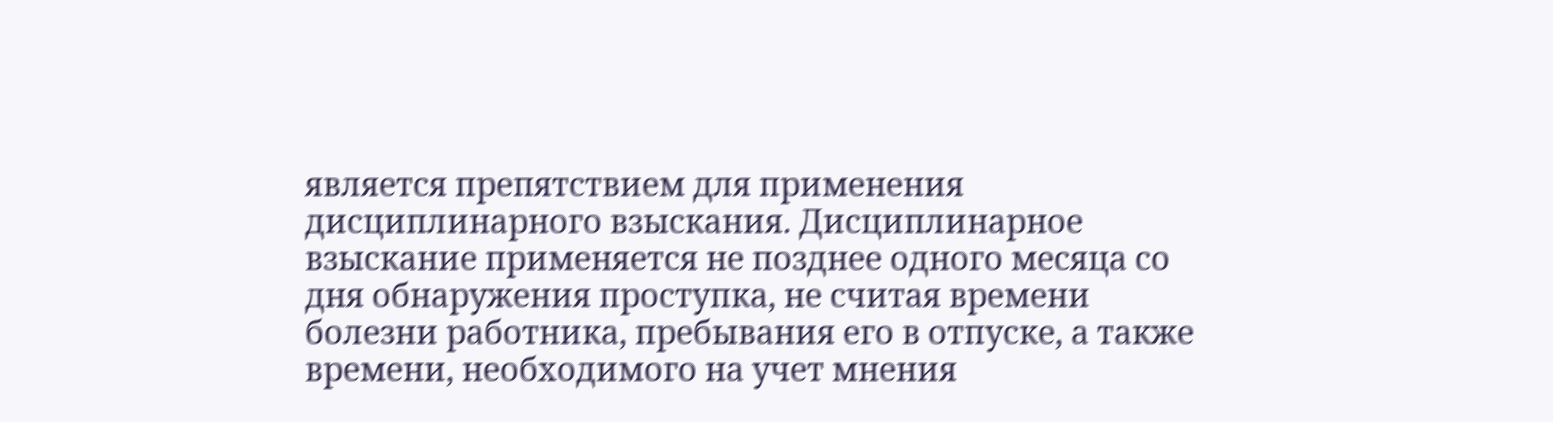является препятствием для применения дисциплинарного взыскания. Дисциплинарное взыскание применяется не позднее одного месяца со дня обнаружения проступка, не считая времени болезни работника, пребывания его в отпуске, а также времени, необходимого на учет мнения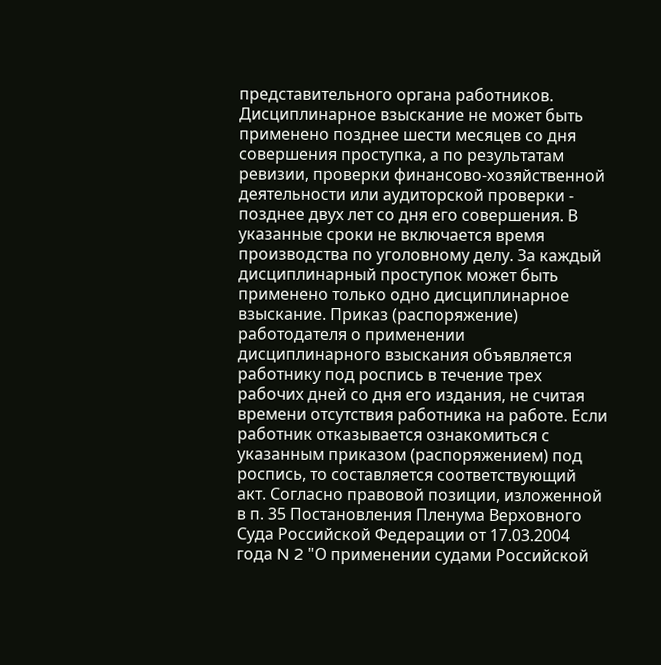представительного органа работников. Дисциплинарное взыскание не может быть применено позднее шести месяцев со дня совершения проступка, а по результатам ревизии, проверки финансово-хозяйственной деятельности или аудиторской проверки - позднее двух лет со дня его совершения. В указанные сроки не включается время производства по уголовному делу. За каждый дисциплинарный проступок может быть применено только одно дисциплинарное взыскание. Приказ (распоряжение) работодателя о применении дисциплинарного взыскания объявляется работнику под роспись в течение трех рабочих дней со дня его издания, не считая времени отсутствия работника на работе. Если работник отказывается ознакомиться с указанным приказом (распоряжением) под роспись, то составляется соответствующий акт. Согласно правовой позиции, изложенной в п. 35 Постановления Пленума Верховного Суда Российской Федерации от 17.03.2004 года N 2 "О применении судами Российской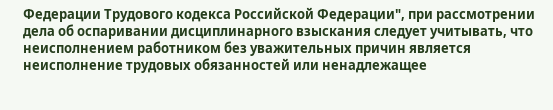Федерации Трудового кодекса Российской Федерации", при рассмотрении дела об оспаривании дисциплинарного взыскания следует учитывать, что неисполнением работником без уважительных причин является неисполнение трудовых обязанностей или ненадлежащее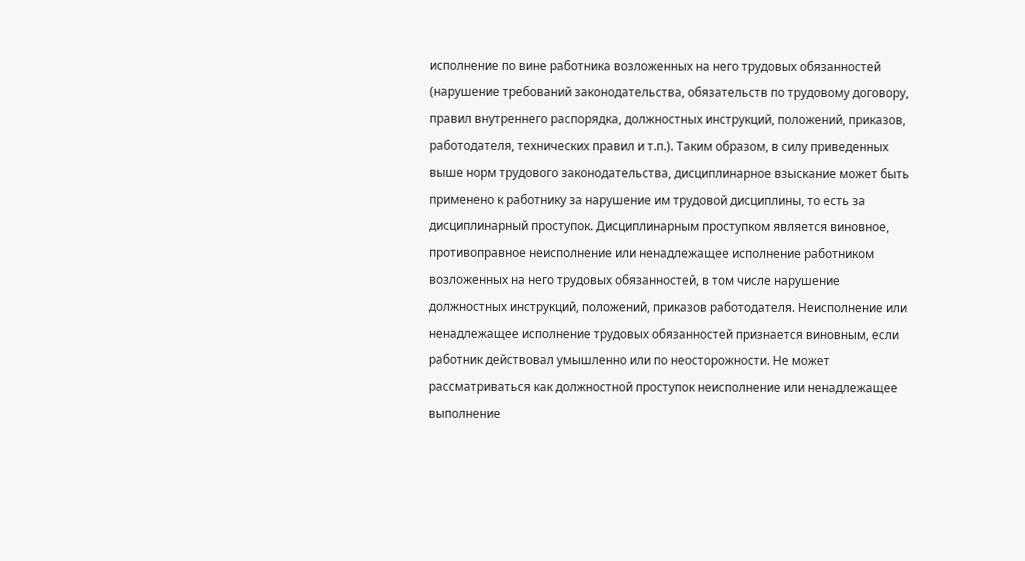исполнение по вине работника возложенных на него трудовых обязанностей (нарушение требований законодательства, обязательств по трудовому договору, правил внутреннего распорядка, должностных инструкций, положений, приказов, работодателя, технических правил и т.п.). Таким образом, в силу приведенных выше норм трудового законодательства, дисциплинарное взыскание может быть применено к работнику за нарушение им трудовой дисциплины, то есть за дисциплинарный проступок. Дисциплинарным проступком является виновное, противоправное неисполнение или ненадлежащее исполнение работником возложенных на него трудовых обязанностей, в том числе нарушение должностных инструкций, положений, приказов работодателя. Неисполнение или ненадлежащее исполнение трудовых обязанностей признается виновным, если работник действовал умышленно или по неосторожности. Не может рассматриваться как должностной проступок неисполнение или ненадлежащее выполнение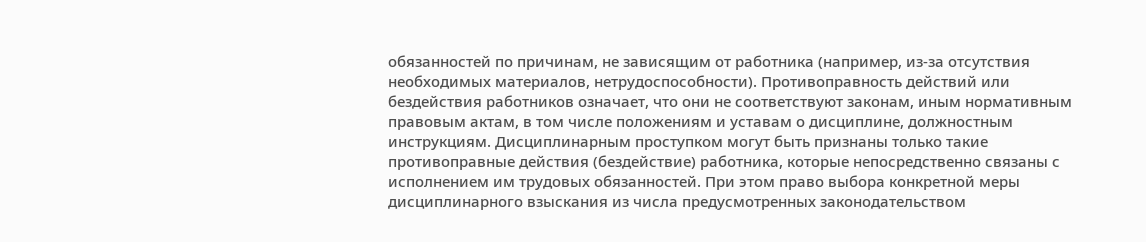обязанностей по причинам, не зависящим от работника (например, из-за отсутствия необходимых материалов, нетрудоспособности). Противоправность действий или бездействия работников означает, что они не соответствуют законам, иным нормативным правовым актам, в том числе положениям и уставам о дисциплине, должностным инструкциям. Дисциплинарным проступком могут быть признаны только такие противоправные действия (бездействие) работника, которые непосредственно связаны с исполнением им трудовых обязанностей. При этом право выбора конкретной меры дисциплинарного взыскания из числа предусмотренных законодательством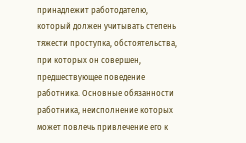принадлежит работодателю, который должен учитывать степень тяжести проступка, обстоятельства, при которых он совершен, предшествующее поведение работника. Основные обязанности работника, неисполнение которых может повлечь привлечение его к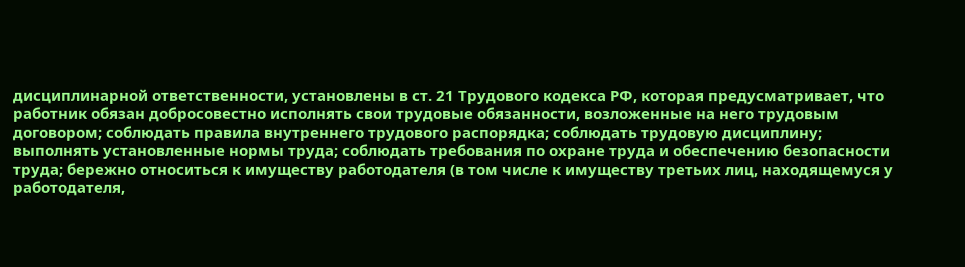дисциплинарной ответственности, установлены в ст. 21 Трудового кодекса РФ, которая предусматривает, что работник обязан добросовестно исполнять свои трудовые обязанности, возложенные на него трудовым договором; соблюдать правила внутреннего трудового распорядка; соблюдать трудовую дисциплину; выполнять установленные нормы труда; соблюдать требования по охране труда и обеспечению безопасности труда; бережно относиться к имуществу работодателя (в том числе к имуществу третьих лиц, находящемуся у работодателя,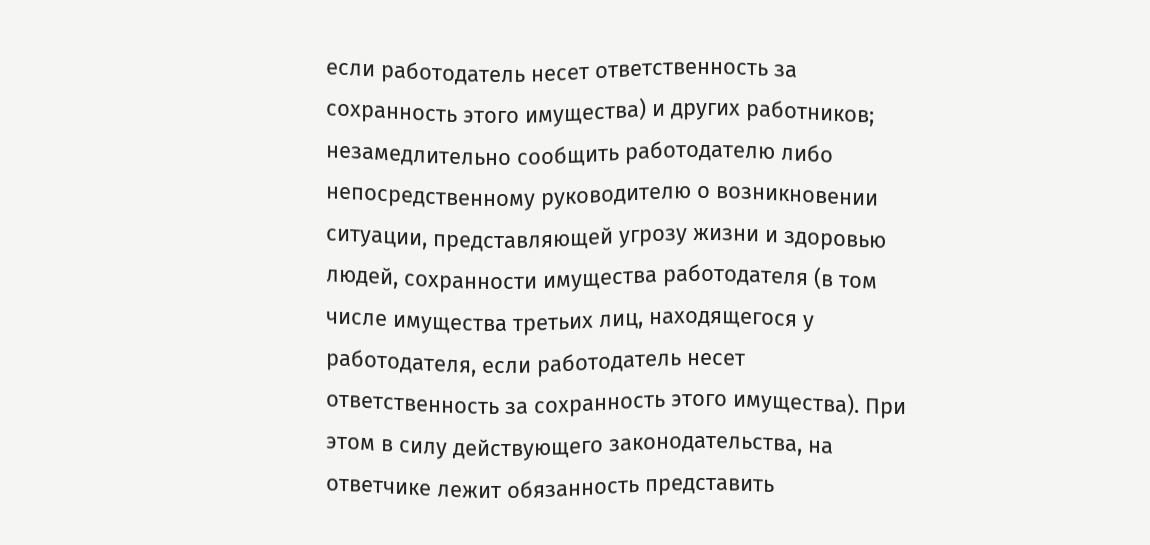если работодатель несет ответственность за сохранность этого имущества) и других работников; незамедлительно сообщить работодателю либо непосредственному руководителю о возникновении ситуации, представляющей угрозу жизни и здоровью людей, сохранности имущества работодателя (в том числе имущества третьих лиц, находящегося у работодателя, если работодатель несет ответственность за сохранность этого имущества). При этом в силу действующего законодательства, на ответчике лежит обязанность представить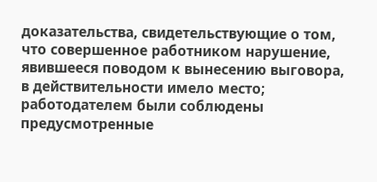доказательства, свидетельствующие о том, что совершенное работником нарушение, явившееся поводом к вынесению выговора, в действительности имело место; работодателем были соблюдены предусмотренные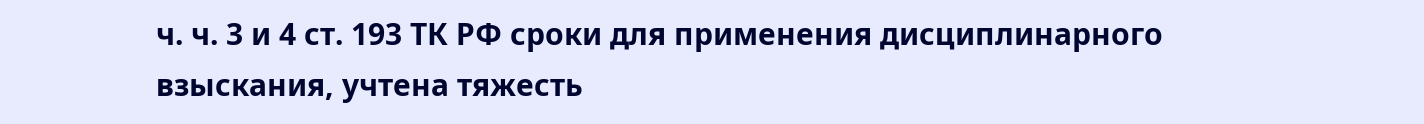ч. ч. 3 и 4 ст. 193 ТК РФ сроки для применения дисциплинарного взыскания, учтена тяжесть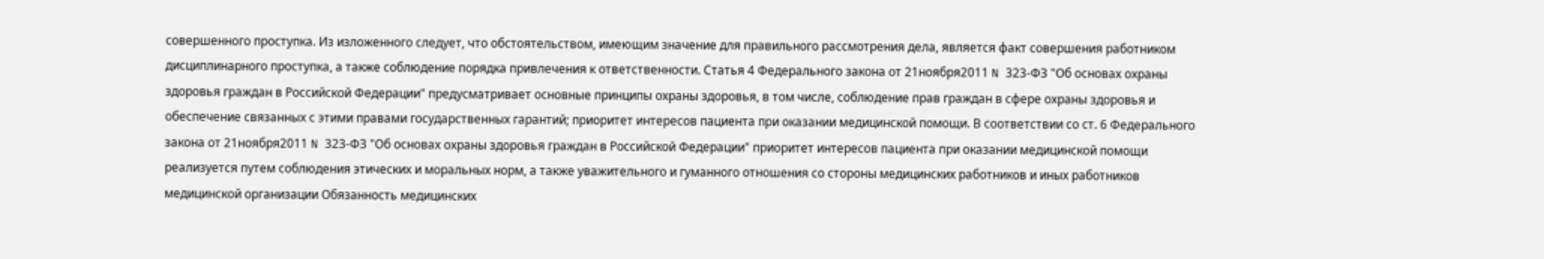совершенного проступка. Из изложенного следует, что обстоятельством, имеющим значение для правильного рассмотрения дела, является факт совершения работником дисциплинарного проступка, а также соблюдение порядка привлечения к ответственности. Статья 4 Федерального закона от 21ноября2011 N 323-ФЗ "Об основах охраны здоровья граждан в Российской Федерации" предусматривает основные принципы охраны здоровья, в том числе, соблюдение прав граждан в сфере охраны здоровья и обеспечение связанных с этими правами государственных гарантий; приоритет интересов пациента при оказании медицинской помощи. В соответствии со ст. 6 Федерального закона от 21ноября2011 N 323-ФЗ "Об основах охраны здоровья граждан в Российской Федерации" приоритет интересов пациента при оказании медицинской помощи реализуется путем соблюдения этических и моральных норм, а также уважительного и гуманного отношения со стороны медицинских работников и иных работников медицинской организации Обязанность медицинских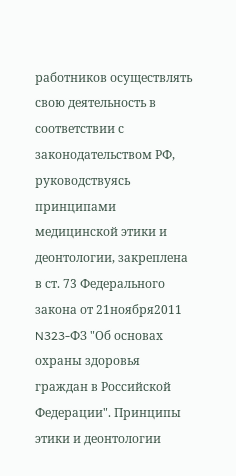работников осуществлять свою деятельность в соответствии с законодательством РФ, руководствуясь принципами медицинской этики и деонтологии, закреплена в ст. 73 Федерального закона от 21ноября2011 N323-ФЗ "Об основах охраны здоровья граждан в Российской Федерации". Принципы этики и деонтологии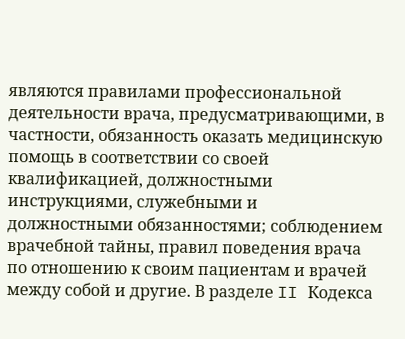являются правилами профессиональной деятельности врача, предусматривающими, в частности, обязанность оказать медицинскую помощь в соответствии со своей квалификацией, должностными инструкциями, служебными и должностными обязанностями; соблюдением врачебной тайны, правил поведения врача по отношению к своим пациентам и врачей между собой и другие. В разделе II Кодекса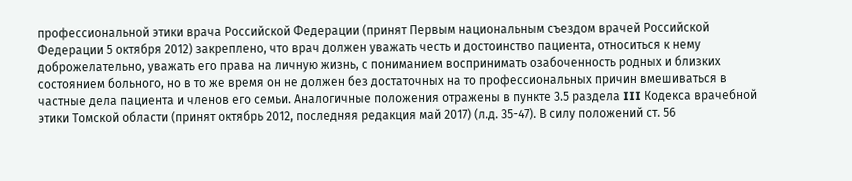профессиональной этики врача Российской Федерации (принят Первым национальным съездом врачей Российской Федерации 5 октября 2012) закреплено, что врач должен уважать честь и достоинство пациента, относиться к нему доброжелательно, уважать его права на личную жизнь, с пониманием воспринимать озабоченность родных и близких состоянием больного, но в то же время он не должен без достаточных на то профессиональных причин вмешиваться в частные дела пациента и членов его семьи. Аналогичные положения отражены в пункте 3.5 раздела III Кодекса врачебной этики Томской области (принят октябрь 2012, последняя редакция май 2017) (л.д. 35-47). В силу положений ст. 56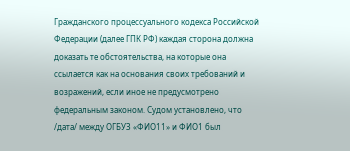Гражданского процессуального кодекса Российской Федерации (далее ГПК РФ) каждая сторона должна доказать те обстоятельства, на которые она ссылается как на основания своих требований и возражений, если иное не предусмотрено федеральным законом. Судом установлено, что /дата/ между ОГБУЗ «ФИО11» и ФИО1 был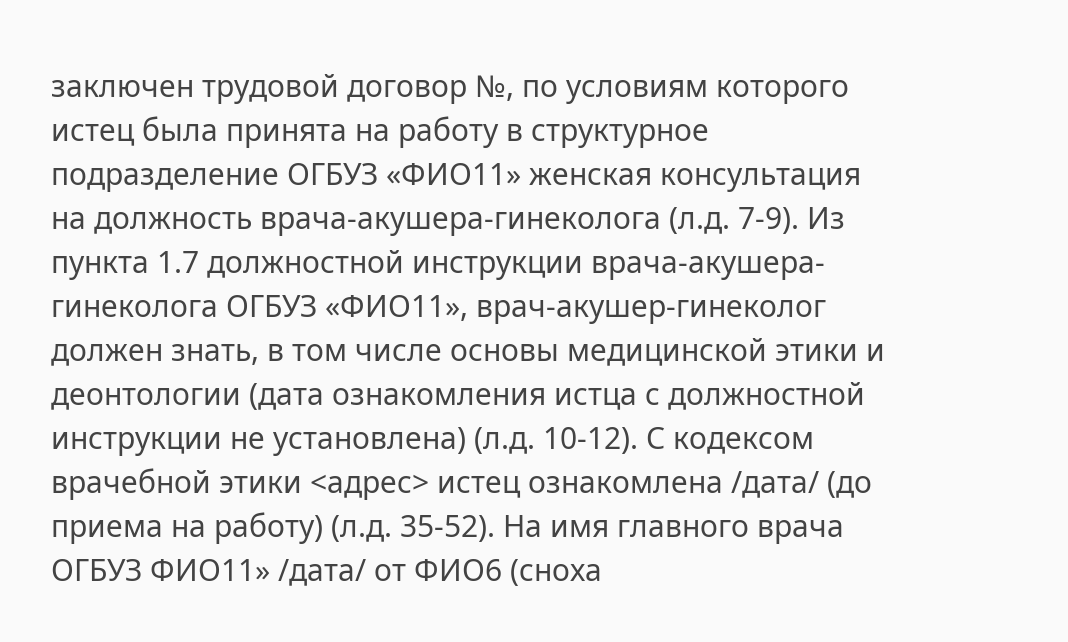заключен трудовой договор №, по условиям которого истец была принята на работу в структурное подразделение ОГБУЗ «ФИО11» женская консультация на должность врача-акушера-гинеколога (л.д. 7-9). Из пункта 1.7 должностной инструкции врача-акушера-гинеколога ОГБУЗ «ФИО11», врач-акушер-гинеколог должен знать, в том числе основы медицинской этики и деонтологии (дата ознакомления истца с должностной инструкции не установлена) (л.д. 10-12). С кодексом врачебной этики <адрес> истец ознакомлена /дата/ (до приема на работу) (л.д. 35-52). На имя главного врача ОГБУЗ ФИО11» /дата/ от ФИО6 (сноха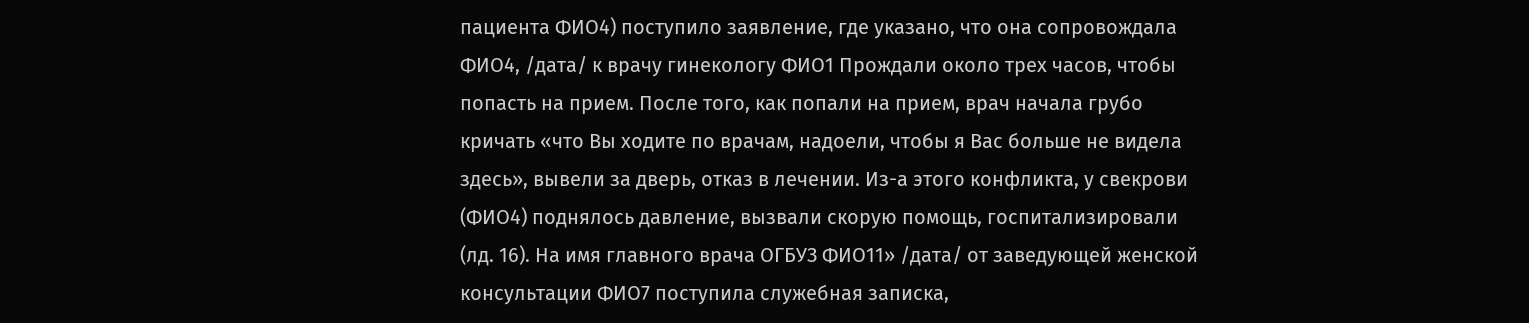пациента ФИО4) поступило заявление, где указано, что она сопровождала ФИО4, /дата/ к врачу гинекологу ФИО1 Прождали около трех часов, чтобы попасть на прием. После того, как попали на прием, врач начала грубо кричать «что Вы ходите по врачам, надоели, чтобы я Вас больше не видела здесь», вывели за дверь, отказ в лечении. Из-а этого конфликта, у свекрови (ФИО4) поднялось давление, вызвали скорую помощь, госпитализировали (лд. 16). На имя главного врача ОГБУЗ ФИО11» /дата/ от заведующей женской консультации ФИО7 поступила служебная записка,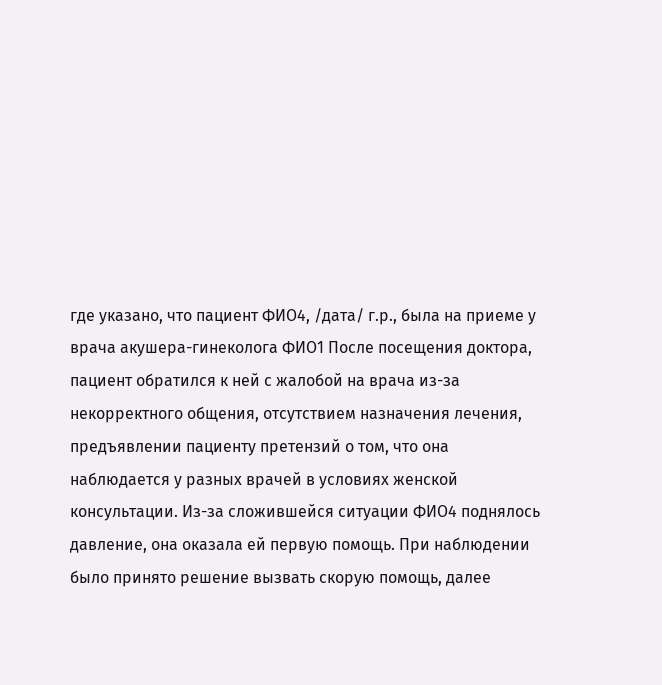где указано, что пациент ФИО4, /дата/ г.р., была на приеме у врача акушера-гинеколога ФИО1 После посещения доктора, пациент обратился к ней с жалобой на врача из-за некорректного общения, отсутствием назначения лечения, предъявлении пациенту претензий о том, что она наблюдается у разных врачей в условиях женской консультации. Из-за сложившейся ситуации ФИО4 поднялось давление, она оказала ей первую помощь. При наблюдении было принято решение вызвать скорую помощь, далее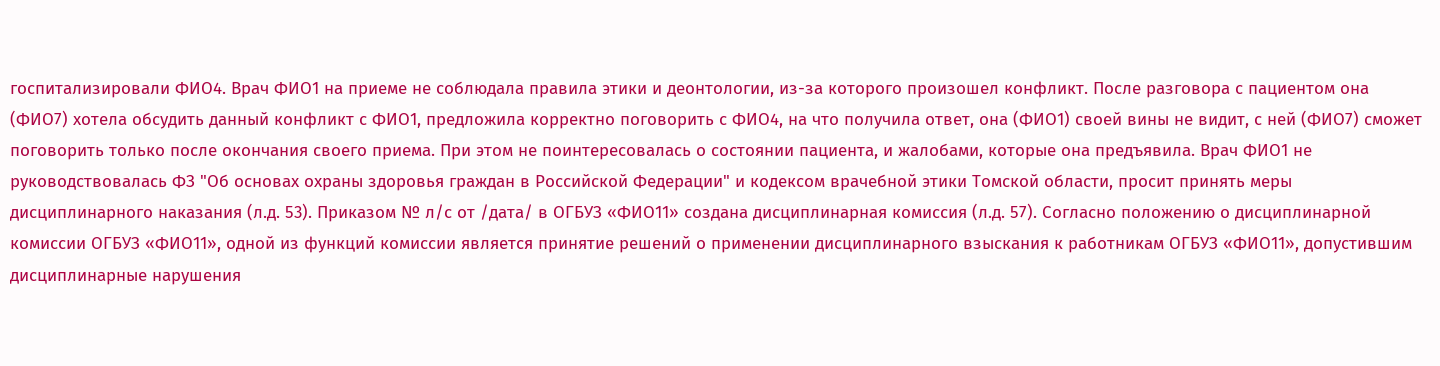госпитализировали ФИО4. Врач ФИО1 на приеме не соблюдала правила этики и деонтологии, из-за которого произошел конфликт. После разговора с пациентом она (ФИО7) хотела обсудить данный конфликт с ФИО1, предложила корректно поговорить с ФИО4, на что получила ответ, она (ФИО1) своей вины не видит, с ней (ФИО7) сможет поговорить только после окончания своего приема. При этом не поинтересовалась о состоянии пациента, и жалобами, которые она предъявила. Врач ФИО1 не руководствовалась ФЗ "Об основах охраны здоровья граждан в Российской Федерации" и кодексом врачебной этики Томской области, просит принять меры дисциплинарного наказания (л.д. 53). Приказом № л/с от /дата/ в ОГБУЗ «ФИО11» создана дисциплинарная комиссия (л.д. 57). Согласно положению о дисциплинарной комиссии ОГБУЗ «ФИО11», одной из функций комиссии является принятие решений о применении дисциплинарного взыскания к работникам ОГБУЗ «ФИО11», допустившим дисциплинарные нарушения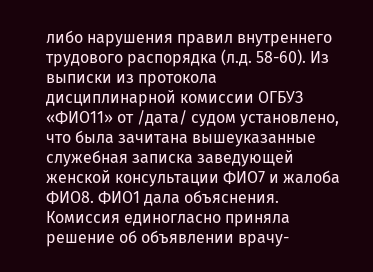либо нарушения правил внутреннего трудового распорядка (л.д. 58-60). Из выписки из протокола дисциплинарной комиссии ОГБУЗ «ФИО11» от /дата/ судом установлено, что была зачитана вышеуказанные служебная записка заведующей женской консультации ФИО7 и жалоба ФИО8. ФИО1 дала объяснения. Комиссия единогласно приняла решение об объявлении врачу-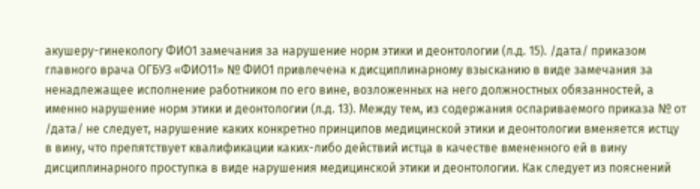акушеру-гинекологу ФИО1 замечания за нарушение норм этики и деонтологии (л.д. 15). /дата/ приказом главного врача ОГБУЗ «ФИО11» № ФИО1 привлечена к дисциплинарному взысканию в виде замечания за ненадлежащее исполнение работником по его вине, возложенных на него должностных обязанностей, а именно нарушение норм этики и деонтологии (л.д. 13). Между тем, из содержания оспариваемого приказа № от /дата/ не следует, нарушение каких конкретно принципов медицинской этики и деонтологии вменяется истцу в вину, что препятствует квалификации каких-либо действий истца в качестве вмененного ей в вину дисциплинарного проступка в виде нарушения медицинской этики и деонтологии. Как следует из пояснений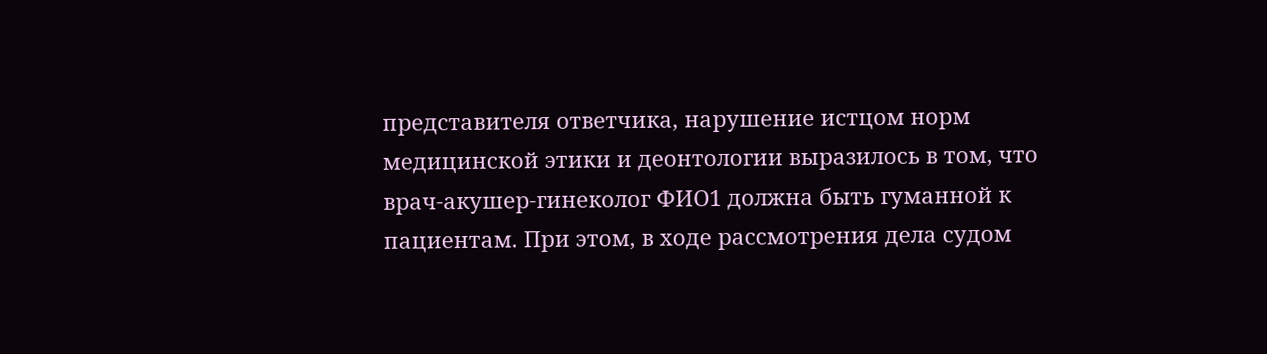представителя ответчика, нарушение истцом норм медицинской этики и деонтологии выразилось в том, что врач-акушер-гинеколог ФИО1 должна быть гуманной к пациентам. При этом, в ходе рассмотрения дела судом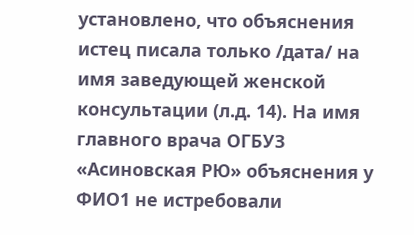установлено, что объяснения истец писала только /дата/ на имя заведующей женской консультации (л.д. 14). На имя главного врача ОГБУЗ «Асиновская РЮ» объяснения у ФИО1 не истребовали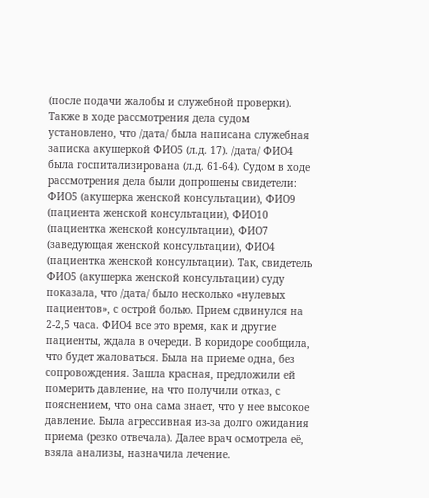(после подачи жалобы и служебной проверки). Также в ходе рассмотрения дела судом установлено, что /дата/ была написана служебная записка акушеркой ФИО5 (л.д. 17). /дата/ ФИО4 была госпитализирована (л.д. 61-64). Судом в ходе рассмотрения дела были допрошены свидетели: ФИО5 (акушерка женской консультации), ФИО9 (пациента женской консультации), ФИО10 (пациентка женской консультации), ФИО7 (заведующая женской консультации), ФИО4 (пациентка женской консультации). Так, свидетель ФИО5 (акушерка женской консультации) суду показала, что /дата/ было несколько «нулевых пациентов», с острой болью. Прием сдвинулся на 2-2,5 часа. ФИО4 все это время, как и другие пациенты, ждала в очереди. В коридоре сообщила, что будет жаловаться. Была на приеме одна, без сопровождения. Зашла красная, предложили ей померить давление, на что получили отказ, с пояснением, что она сама знает, что у нее высокое давление. Была агрессивная из-за долго ожидания приема (резко отвечала). Далее врач осмотрела её, взяла анализы, назначила лечение.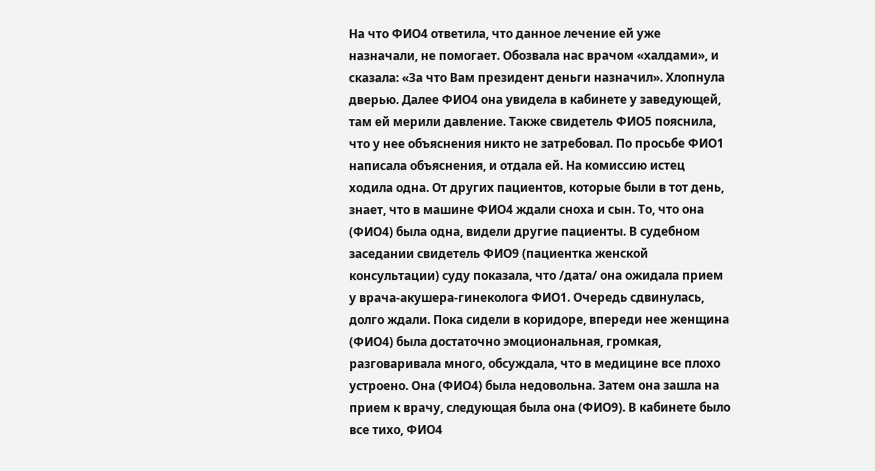На что ФИО4 ответила, что данное лечение ей уже назначали, не помогает. Обозвала нас врачом «халдами», и сказала: «За что Вам президент деньги назначил». Хлопнула дверью. Далее ФИО4 она увидела в кабинете у заведующей, там ей мерили давление. Также свидетель ФИО5 пояснила, что у нее объяснения никто не затребовал. По просьбе ФИО1 написала объяснения, и отдала ей. На комиссию истец ходила одна. От других пациентов, которые были в тот день, знает, что в машине ФИО4 ждали сноха и сын. То, что она (ФИО4) была одна, видели другие пациенты. В судебном заседании свидетель ФИО9 (пациентка женской консультации) суду показала, что /дата/ она ожидала прием у врача-акушера-гинеколога ФИО1. Очередь сдвинулась, долго ждали. Пока сидели в коридоре, впереди нее женщина (ФИО4) была достаточно эмоциональная, громкая, разговаривала много, обсуждала, что в медицине все плохо устроено. Она (ФИО4) была недовольна. Затем она зашла на прием к врачу, следующая была она (ФИО9). В кабинете было все тихо, ФИО4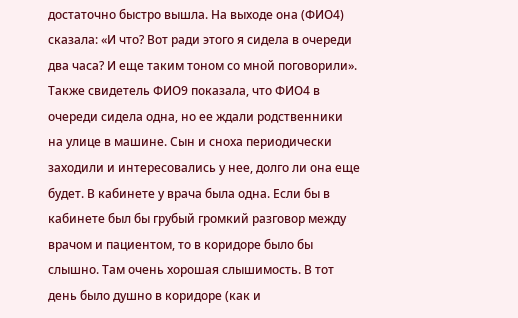достаточно быстро вышла. На выходе она (ФИО4) сказала: «И что? Вот ради этого я сидела в очереди два часа? И еще таким тоном со мной поговорили». Также свидетель ФИО9 показала, что ФИО4 в очереди сидела одна, но ее ждали родственники на улице в машине. Сын и сноха периодически заходили и интересовались у нее, долго ли она еще будет. В кабинете у врача была одна. Если бы в кабинете был бы грубый громкий разговор между врачом и пациентом, то в коридоре было бы слышно. Там очень хорошая слышимость. В тот день было душно в коридоре (как и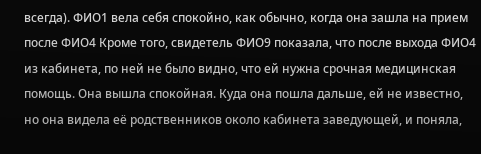всегда). ФИО1 вела себя спокойно, как обычно, когда она зашла на прием после ФИО4 Кроме того, свидетель ФИО9 показала, что после выхода ФИО4 из кабинета, по ней не было видно, что ей нужна срочная медицинская помощь. Она вышла спокойная. Куда она пошла дальше, ей не известно, но она видела её родственников около кабинета заведующей, и поняла,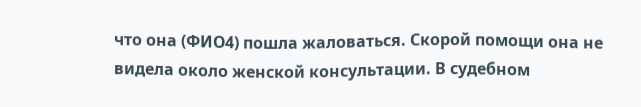что она (ФИО4) пошла жаловаться. Скорой помощи она не видела около женской консультации. В судебном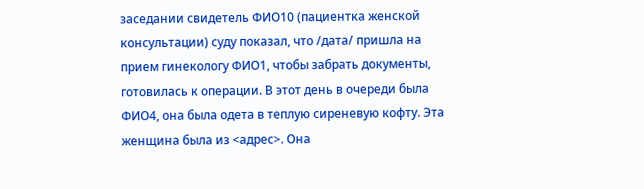заседании свидетель ФИО10 (пациентка женской консультации) суду показал, что /дата/ пришла на прием гинекологу ФИО1, чтобы забрать документы, готовилась к операции. В этот день в очереди была ФИО4, она была одета в теплую сиреневую кофту. Эта женщина была из <адрес>. Она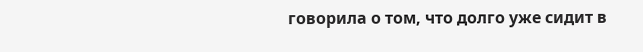говорила о том, что долго уже сидит в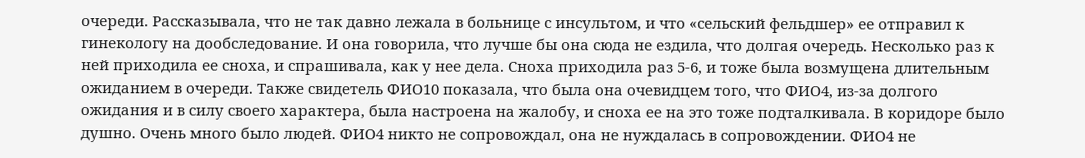очереди. Рассказывала, что не так давно лежала в больнице с инсультом, и что «сельский фельдшер» ее отправил к гинекологу на дообследование. И она говорила, что лучше бы она сюда не ездила, что долгая очередь. Несколько раз к ней приходила ее сноха, и спрашивала, как у нее дела. Сноха приходила раз 5-6, и тоже была возмущена длительным ожиданием в очереди. Также свидетель ФИО10 показала, что была она очевидцем того, что ФИО4, из-за долгого ожидания и в силу своего характера, была настроена на жалобу, и сноха ее на это тоже подталкивала. В коридоре было душно. Очень много было людей. ФИО4 никто не сопровождал, она не нуждалась в сопровождении. ФИО4 не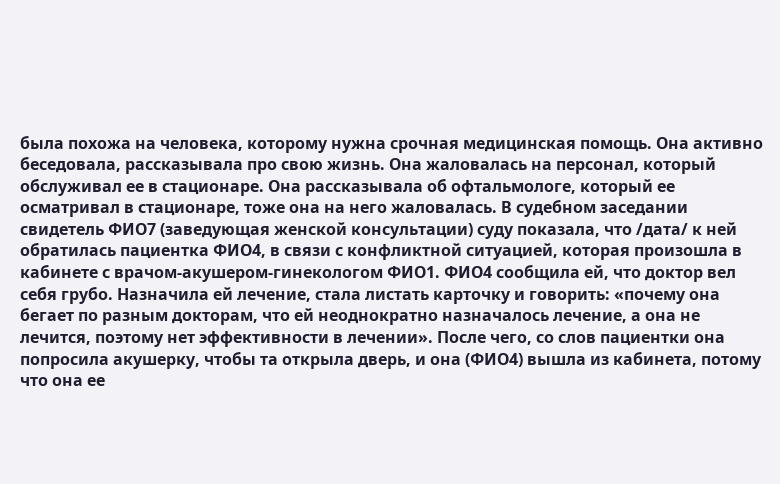была похожа на человека, которому нужна срочная медицинская помощь. Она активно беседовала, рассказывала про свою жизнь. Она жаловалась на персонал, который обслуживал ее в стационаре. Она рассказывала об офтальмологе, который ее осматривал в стационаре, тоже она на него жаловалась. В судебном заседании свидетель ФИО7 (заведующая женской консультации) суду показала, что /дата/ к ней обратилась пациентка ФИО4, в связи с конфликтной ситуацией, которая произошла в кабинете с врачом-акушером-гинекологом ФИО1. ФИО4 сообщила ей, что доктор вел себя грубо. Назначила ей лечение, стала листать карточку и говорить: «почему она бегает по разным докторам, что ей неоднократно назначалось лечение, а она не лечится, поэтому нет эффективности в лечении». После чего, со слов пациентки она попросила акушерку, чтобы та открыла дверь, и она (ФИО4) вышла из кабинета, потому что она ее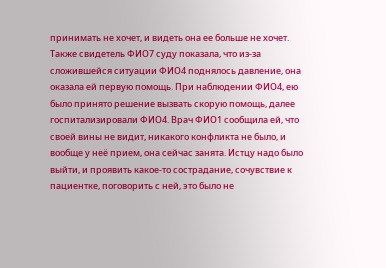принимать не хочет, и видеть она ее больше не хочет. Также свидетель ФИО7 суду показала, что из-за сложившейся ситуации ФИО4 поднялось давление, она оказала ей первую помощь. При наблюдении ФИО4, ею было принято решение вызвать скорую помощь, далее госпитализировали ФИО4. Врач ФИО1 сообщила ей, что своей вины не видит, никакого конфликта не было, и вообще у неё прием, она сейчас занята. Истцу надо было выйти, и проявить какое-то сострадание, сочувствие к пациентке, поговорить с ней, это было не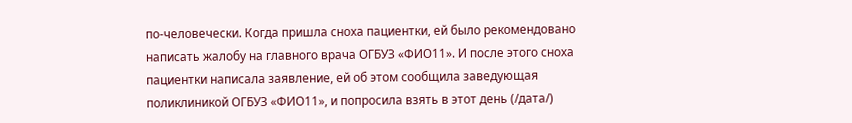по-человечески. Когда пришла сноха пациентки, ей было рекомендовано написать жалобу на главного врача ОГБУЗ «ФИО11». И после этого сноха пациентки написала заявление, ей об этом сообщила заведующая поликлиникой ОГБУЗ «ФИО11», и попросила взять в этот день (/дата/)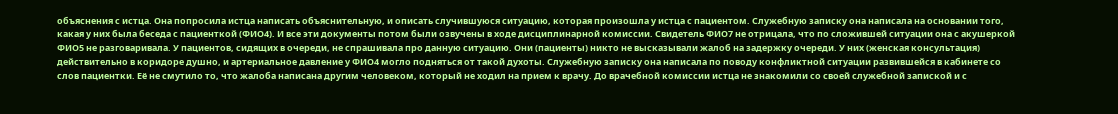объяснения с истца. Она попросила истца написать объяснительную, и описать случившуюся ситуацию, которая произошла у истца с пациентом. Служебную записку она написала на основании того, какая у них была беседа с пациенткой (ФИО4). И все эти документы потом были озвучены в ходе дисциплинарной комиссии. Свидетель ФИО7 не отрицала, что по сложившей ситуации она с акушеркой ФИО5 не разговаривала. У пациентов, сидящих в очереди, не спрашивала про данную ситуацию. Они (пациенты) никто не высказывали жалоб на задержку очереди. У них (женская консультация) действительно в коридоре душно, и артериальное давление у ФИО4 могло подняться от такой духоты. Служебную записку она написала по поводу конфликтной ситуации развившейся в кабинете со слов пациентки. Её не смутило то, что жалоба написана другим человеком, который не ходил на прием к врачу. До врачебной комиссии истца не знакомили со своей служебной запиской и с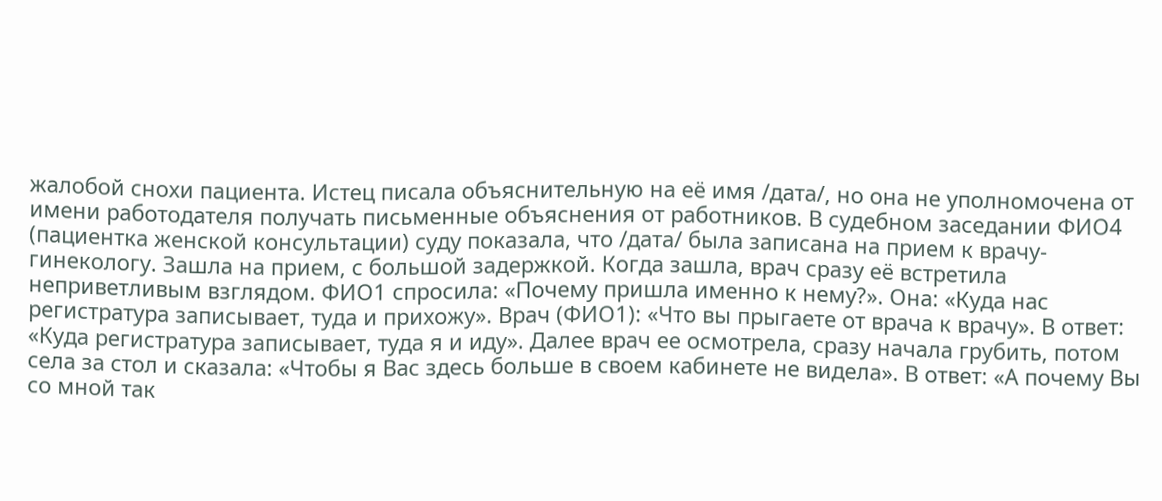жалобой снохи пациента. Истец писала объяснительную на её имя /дата/, но она не уполномочена от имени работодателя получать письменные объяснения от работников. В судебном заседании ФИО4 (пациентка женской консультации) суду показала, что /дата/ была записана на прием к врачу-гинекологу. Зашла на прием, с большой задержкой. Когда зашла, врач сразу её встретила неприветливым взглядом. ФИО1 спросила: «Почему пришла именно к нему?». Она: «Куда нас регистратура записывает, туда и прихожу». Врач (ФИО1): «Что вы прыгаете от врача к врачу». В ответ: «Куда регистратура записывает, туда я и иду». Далее врач ее осмотрела, сразу начала грубить, потом села за стол и сказала: «Чтобы я Вас здесь больше в своем кабинете не видела». В ответ: «А почему Вы со мной так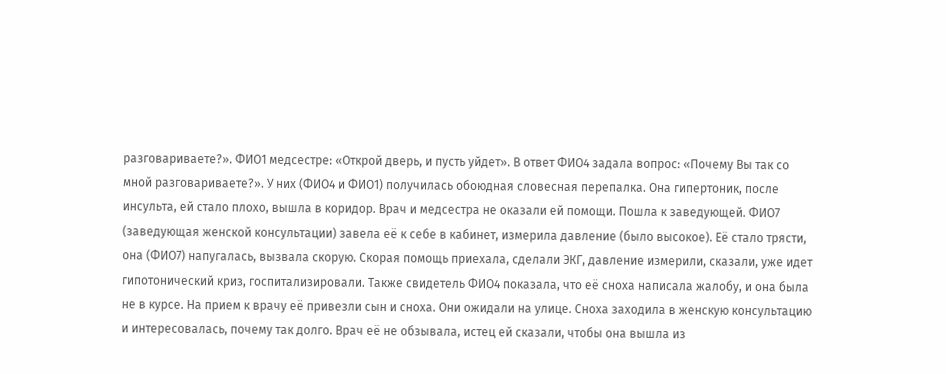разговариваете?». ФИО1 медсестре: «Открой дверь, и пусть уйдет». В ответ ФИО4 задала вопрос: «Почему Вы так со мной разговариваете?». У них (ФИО4 и ФИО1) получилась обоюдная словесная перепалка. Она гипертоник, после инсульта, ей стало плохо, вышла в коридор. Врач и медсестра не оказали ей помощи. Пошла к заведующей. ФИО7 (заведующая женской консультации) завела её к себе в кабинет, измерила давление (было высокое). Её стало трясти, она (ФИО7) напугалась, вызвала скорую. Скорая помощь приехала, сделали ЭКГ, давление измерили, сказали, уже идет гипотонический криз, госпитализировали. Также свидетель ФИО4 показала, что её сноха написала жалобу, и она была не в курсе. На прием к врачу её привезли сын и сноха. Они ожидали на улице. Сноха заходила в женскую консультацию и интересовалась, почему так долго. Врач её не обзывала, истец ей сказали, чтобы она вышла из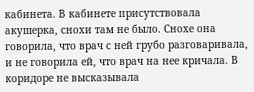кабинета. В кабинете присутствовала акушерка, снохи там не было. Снохе она говорила, что врач с ней грубо разговаривала, и не говорила ей, что врач на нее кричала. В коридоре не высказывала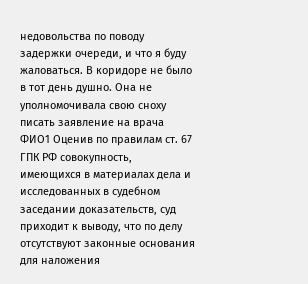недовольства по поводу задержки очереди, и что я буду жаловаться. В коридоре не было в тот день душно. Она не уполномочивала свою сноху писать заявление на врача ФИО1 Оценив по правилам ст. 67 ГПК РФ совокупность, имеющихся в материалах дела и исследованных в судебном заседании доказательств, суд приходит к выводу, что по делу отсутствуют законные основания для наложения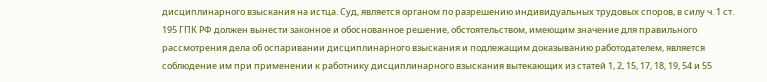дисциплинарного взыскания на истца. Суд, является органом по разрешению индивидуальных трудовых споров, в силу ч. 1 ст. 195 ГПК РФ должен вынести законное и обоснованное решение, обстоятельством, имеющим значение для правильного рассмотрения дела об оспаривании дисциплинарного взыскания и подлежащим доказыванию работодателем, является соблюдение им при применении к работнику дисциплинарного взыскания вытекающих из статей 1, 2, 15, 17, 18, 19, 54 и 55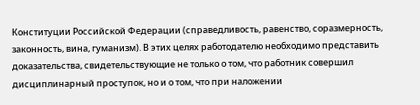Конституции Российской Федерации (справедливость, равенство, соразмерность, законность, вина, гуманизм). В этих целях работодателю необходимо представить доказательства, свидетельствующие не только о том, что работник совершил дисциплинарный проступок, но и о том, что при наложении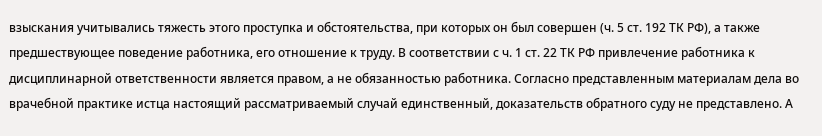взыскания учитывались тяжесть этого проступка и обстоятельства, при которых он был совершен (ч. 5 ст. 192 ТК РФ), а также предшествующее поведение работника, его отношение к труду. В соответствии с ч. 1 ст. 22 ТК РФ привлечение работника к дисциплинарной ответственности является правом, а не обязанностью работника. Согласно представленным материалам дела во врачебной практике истца настоящий рассматриваемый случай единственный, доказательств обратного суду не представлено. А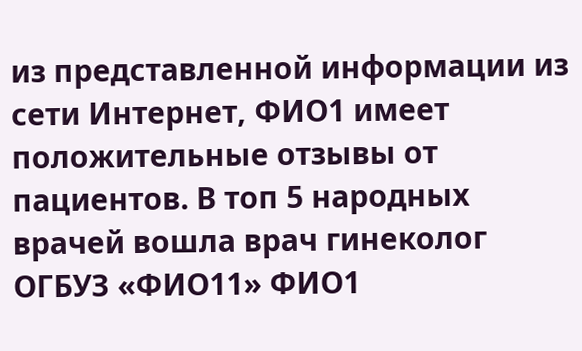из представленной информации из сети Интернет, ФИО1 имеет положительные отзывы от пациентов. В топ 5 народных врачей вошла врач гинеколог ОГБУЗ «ФИО11» ФИО1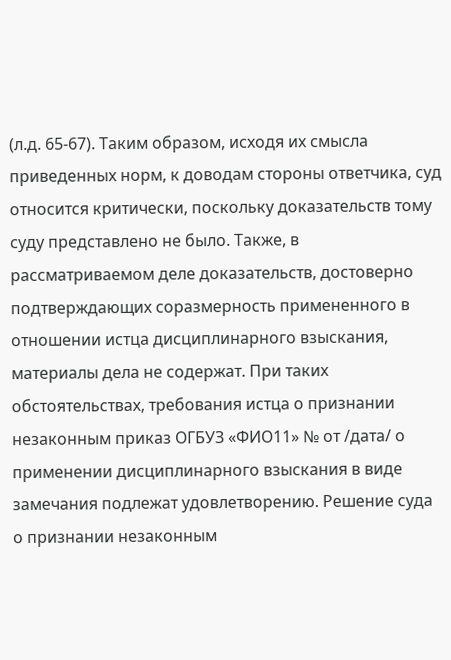(л.д. 65-67). Таким образом, исходя их смысла приведенных норм, к доводам стороны ответчика, суд относится критически, поскольку доказательств тому суду представлено не было. Также, в рассматриваемом деле доказательств, достоверно подтверждающих соразмерность примененного в отношении истца дисциплинарного взыскания, материалы дела не содержат. При таких обстоятельствах, требования истца о признании незаконным приказ ОГБУЗ «ФИО11» № от /дата/ о применении дисциплинарного взыскания в виде замечания подлежат удовлетворению. Решение суда о признании незаконным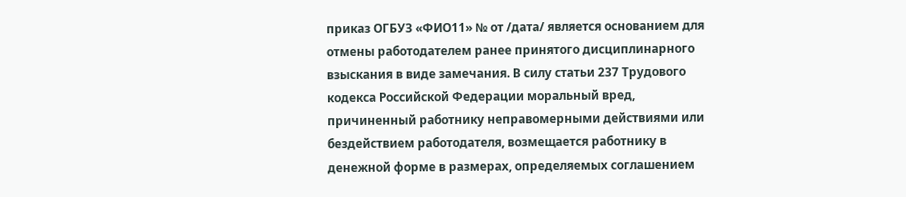приказ ОГБУЗ «ФИО11» № от /дата/ является основанием для отмены работодателем ранее принятого дисциплинарного взыскания в виде замечания. В силу статьи 237 Трудового кодекса Российской Федерации моральный вред, причиненный работнику неправомерными действиями или бездействием работодателя, возмещается работнику в денежной форме в размерах, определяемых соглашением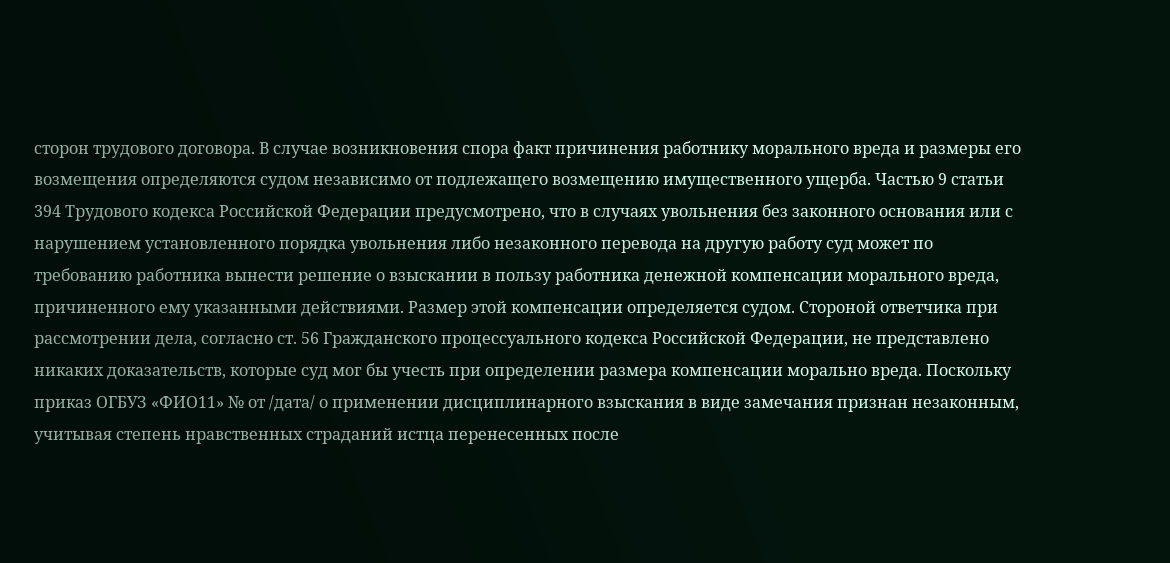сторон трудового договора. В случае возникновения спора факт причинения работнику морального вреда и размеры его возмещения определяются судом независимо от подлежащего возмещению имущественного ущерба. Частью 9 статьи 394 Трудового кодекса Российской Федерации предусмотрено, что в случаях увольнения без законного основания или с нарушением установленного порядка увольнения либо незаконного перевода на другую работу суд может по требованию работника вынести решение о взыскании в пользу работника денежной компенсации морального вреда, причиненного ему указанными действиями. Размер этой компенсации определяется судом. Стороной ответчика при рассмотрении дела, согласно ст. 56 Гражданского процессуального кодекса Российской Федерации, не представлено никаких доказательств, которые суд мог бы учесть при определении размера компенсации морально вреда. Поскольку приказ ОГБУЗ «ФИО11» № от /дата/ о применении дисциплинарного взыскания в виде замечания признан незаконным, учитывая степень нравственных страданий истца перенесенных после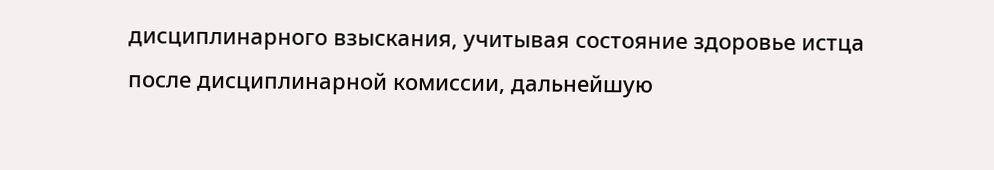дисциплинарного взыскания, учитывая состояние здоровье истца после дисциплинарной комиссии, дальнейшую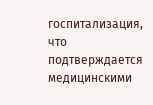госпитализация, что подтверждается медицинскими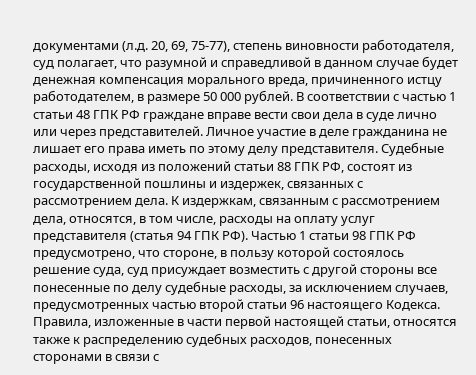документами (л.д. 20, 69, 75-77), степень виновности работодателя, суд полагает, что разумной и справедливой в данном случае будет денежная компенсация морального вреда, причиненного истцу работодателем, в размере 50 000 рублей. В соответствии с частью 1 статьи 48 ГПК РФ граждане вправе вести свои дела в суде лично или через представителей. Личное участие в деле гражданина не лишает его права иметь по этому делу представителя. Судебные расходы, исходя из положений статьи 88 ГПК РФ, состоят из государственной пошлины и издержек, связанных с рассмотрением дела. К издержкам, связанным с рассмотрением дела, относятся, в том числе, расходы на оплату услуг представителя (статья 94 ГПК РФ). Частью 1 статьи 98 ГПК РФ предусмотрено, что стороне, в пользу которой состоялось решение суда, суд присуждает возместить с другой стороны все понесенные по делу судебные расходы, за исключением случаев, предусмотренных частью второй статьи 96 настоящего Кодекса. Правила, изложенные в части первой настоящей статьи, относятся также к распределению судебных расходов, понесенных сторонами в связи с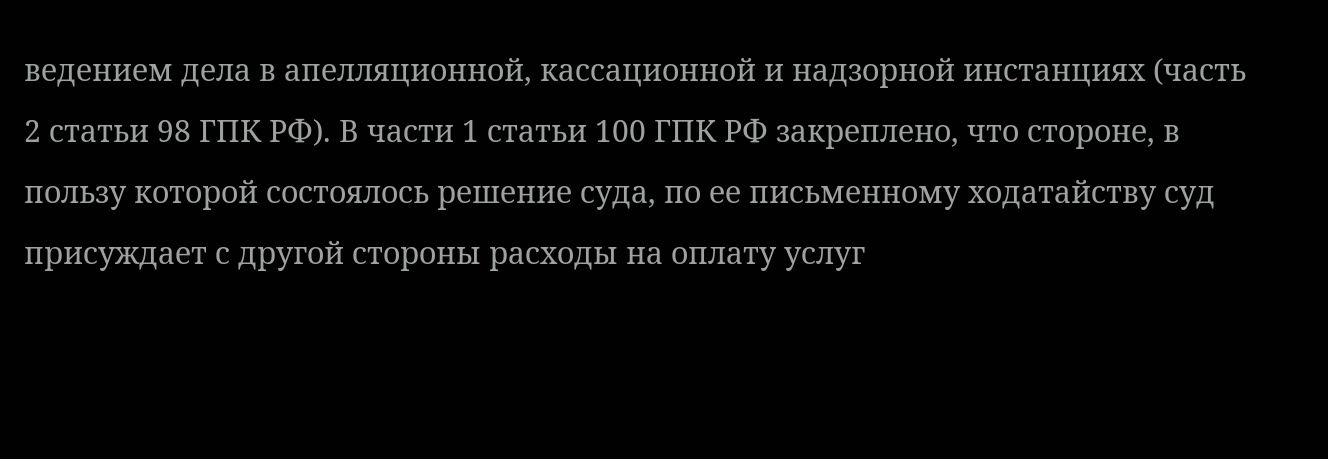ведением дела в апелляционной, кассационной и надзорной инстанциях (часть 2 статьи 98 ГПК РФ). В части 1 статьи 100 ГПК РФ закреплено, что стороне, в пользу которой состоялось решение суда, по ее письменному ходатайству суд присуждает с другой стороны расходы на оплату услуг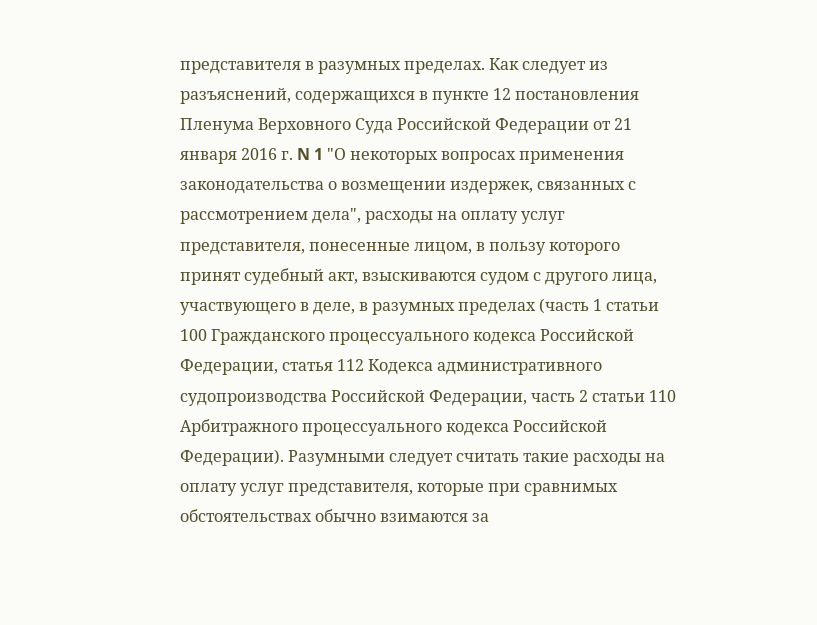представителя в разумных пределах. Как следует из разъяснений, содержащихся в пункте 12 постановления Пленума Верховного Суда Российской Федерации от 21 января 2016 г. N 1 "О некоторых вопросах применения законодательства о возмещении издержек, связанных с рассмотрением дела", расходы на оплату услуг представителя, понесенные лицом, в пользу которого принят судебный акт, взыскиваются судом с другого лица, участвующего в деле, в разумных пределах (часть 1 статьи 100 Гражданского процессуального кодекса Российской Федерации, статья 112 Кодекса административного судопроизводства Российской Федерации, часть 2 статьи 110 Арбитражного процессуального кодекса Российской Федерации). Разумными следует считать такие расходы на оплату услуг представителя, которые при сравнимых обстоятельствах обычно взимаются за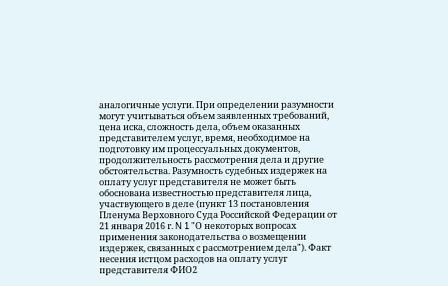аналогичные услуги. При определении разумности могут учитываться объем заявленных требований, цена иска, сложность дела, объем оказанных представителем услуг, время, необходимое на подготовку им процессуальных документов, продолжительность рассмотрения дела и другие обстоятельства. Разумность судебных издержек на оплату услуг представителя не может быть обоснована известностью представителя лица, участвующего в деле (пункт 13 постановления Пленума Верховного Суда Российской Федерации от 21 января 2016 г. N 1 "О некоторых вопросах применения законодательства о возмещении издержек, связанных с рассмотрением дела"). Факт несения истцом расходов на оплату услуг представителя ФИО2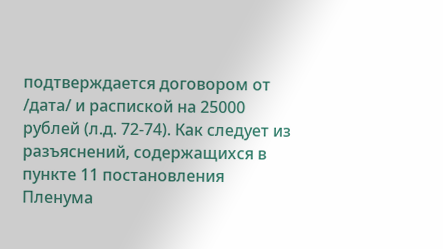подтверждается договором от /дата/ и распиской на 25000 рублей (л.д. 72-74). Как следует из разъяснений, содержащихся в пункте 11 постановления Пленума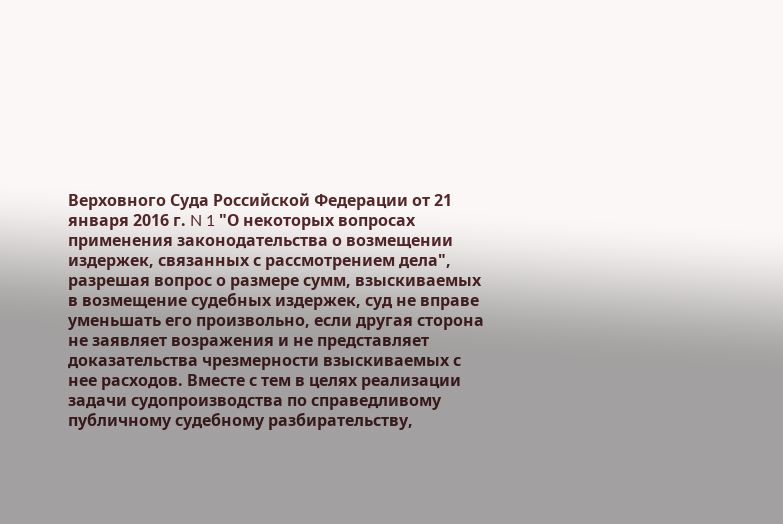Верховного Суда Российской Федерации от 21 января 2016 г. N 1 "О некоторых вопросах применения законодательства о возмещении издержек, связанных с рассмотрением дела", разрешая вопрос о размере сумм, взыскиваемых в возмещение судебных издержек, суд не вправе уменьшать его произвольно, если другая сторона не заявляет возражения и не представляет доказательства чрезмерности взыскиваемых с нее расходов. Вместе с тем в целях реализации задачи судопроизводства по справедливому публичному судебному разбирательству,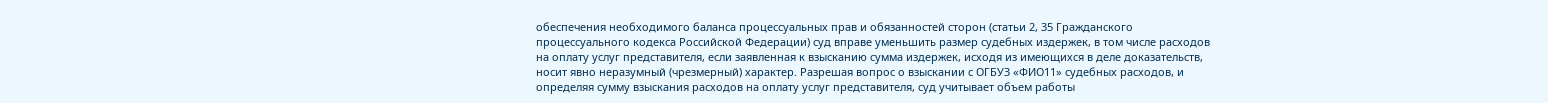обеспечения необходимого баланса процессуальных прав и обязанностей сторон (статьи 2, 35 Гражданского процессуального кодекса Российской Федерации) суд вправе уменьшить размер судебных издержек, в том числе расходов на оплату услуг представителя, если заявленная к взысканию сумма издержек, исходя из имеющихся в деле доказательств, носит явно неразумный (чрезмерный) характер. Разрешая вопрос о взыскании с ОГБУЗ «ФИО11» судебных расходов, и определяя сумму взыскания расходов на оплату услуг представителя, суд учитывает объем работы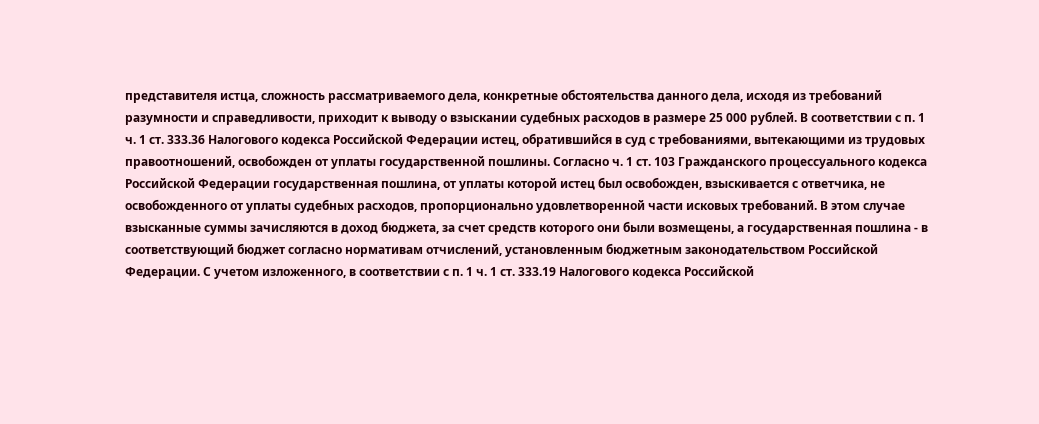представителя истца, сложность рассматриваемого дела, конкретные обстоятельства данного дела, исходя из требований разумности и справедливости, приходит к выводу о взыскании судебных расходов в размере 25 000 рублей. В соответствии с п. 1 ч. 1 ст. 333.36 Налогового кодекса Российской Федерации истец, обратившийся в суд с требованиями, вытекающими из трудовых правоотношений, освобожден от уплаты государственной пошлины. Согласно ч. 1 ст. 103 Гражданского процессуального кодекса Российской Федерации государственная пошлина, от уплаты которой истец был освобожден, взыскивается с ответчика, не освобожденного от уплаты судебных расходов, пропорционально удовлетворенной части исковых требований. В этом случае взысканные суммы зачисляются в доход бюджета, за счет средств которого они были возмещены, а государственная пошлина - в соответствующий бюджет согласно нормативам отчислений, установленным бюджетным законодательством Российской Федерации. С учетом изложенного, в соответствии с п. 1 ч. 1 ст. 333.19 Налогового кодекса Российской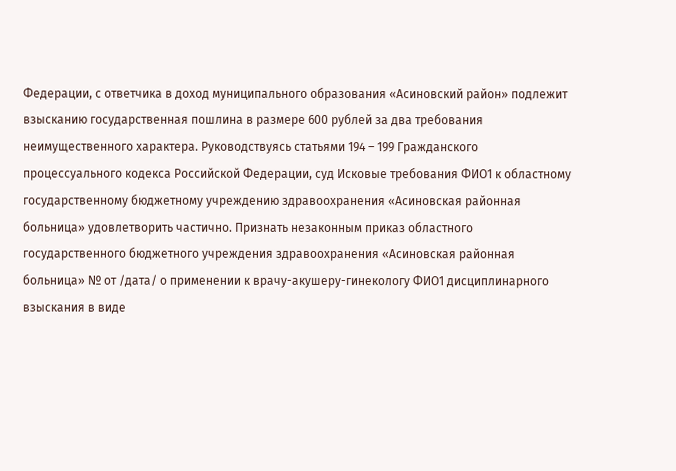Федерации, с ответчика в доход муниципального образования «Асиновский район» подлежит взысканию государственная пошлина в размере 600 рублей за два требования неимущественного характера. Руководствуясь статьями 194 – 199 Гражданского процессуального кодекса Российской Федерации, суд Исковые требования ФИО1 к областному государственному бюджетному учреждению здравоохранения «Асиновская районная больница» удовлетворить частично. Признать незаконным приказ областного государственного бюджетного учреждения здравоохранения «Асиновская районная больница» № от /дата/ о применении к врачу-акушеру-гинекологу ФИО1 дисциплинарного взыскания в виде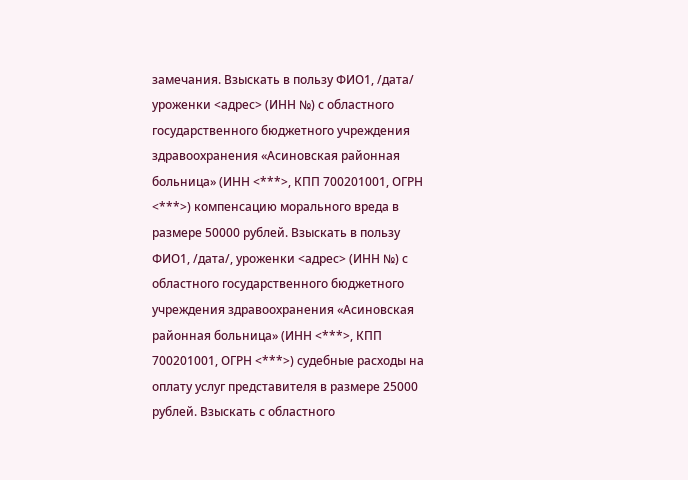замечания. Взыскать в пользу ФИО1, /дата/ уроженки <адрес> (ИНН №) с областного государственного бюджетного учреждения здравоохранения «Асиновская районная больница» (ИНН <***>, КПП 700201001, ОГРН <***>) компенсацию морального вреда в размере 50000 рублей. Взыскать в пользу ФИО1, /дата/, уроженки <адрес> (ИНН №) с областного государственного бюджетного учреждения здравоохранения «Асиновская районная больница» (ИНН <***>, КПП 700201001, ОГРН <***>) судебные расходы на оплату услуг представителя в размере 25000 рублей. Взыскать с областного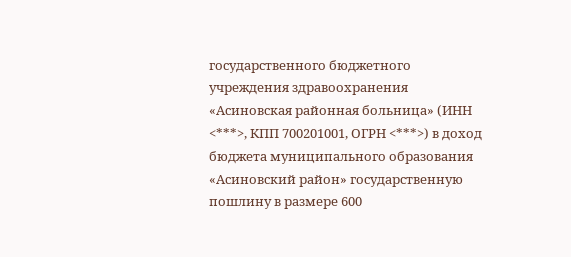государственного бюджетного учреждения здравоохранения «Асиновская районная больница» (ИНН <***>, КПП 700201001, ОГРН <***>) в доход бюджета муниципального образования «Асиновский район» государственную пошлину в размере 600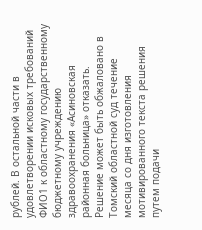рублей. В остальной части в удовлетворении исковых требований ФИО1 к областному государственному бюджетному учреждению здравоохранения «Асиновская районная больница» отказать. Решение может быть обжаловано в Томский областной суд течение месяца со дня изготовления мотивированного текста решения путем подачи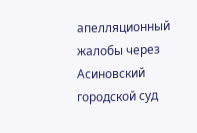апелляционный жалобы через Асиновский городской суд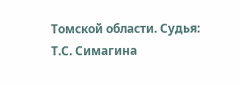Томской области. Судья: Т.С. Симагина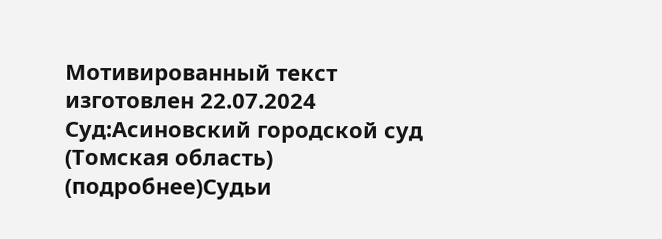Мотивированный текст изготовлен 22.07.2024 Суд:Асиновский городской суд (Томская область) (подробнее)Судьи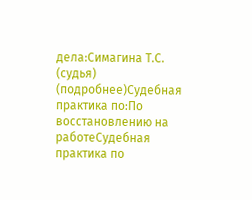дела:Симагина Т.С. (судья) (подробнее)Судебная практика по:По восстановлению на работеСудебная практика по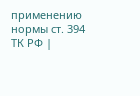применению нормы ст. 394 ТК РФ |